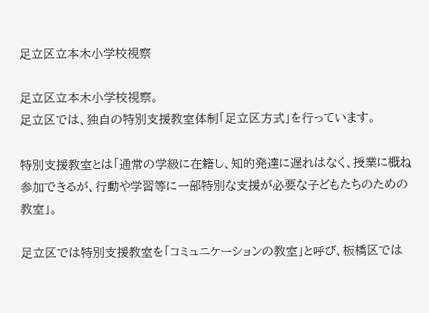足立区立本木小学校視察

足立区立本木小学校視察。
足立区では、独自の特別支援教室体制「足立区方式」を行っています。

特別支援教室とは「通常の学級に在籍し、知的発達に遅れはなく、授業に概ね参加できるが、行動や学習等に一部特別な支援が必要な子どもたちのための教室」。

足立区では特別支援教室を「コミュニケーションの教室」と呼び、板橋区では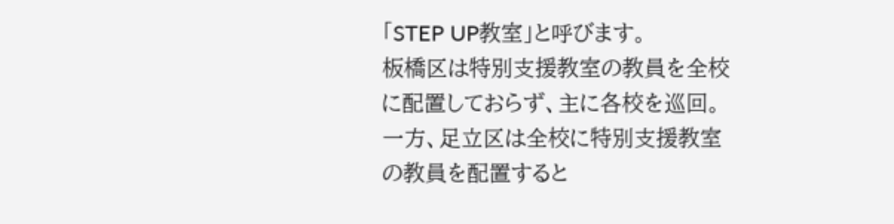「STEP UP教室」と呼びます。
板橋区は特別支援教室の教員を全校に配置しておらず、主に各校を巡回。
一方、足立区は全校に特別支援教室の教員を配置すると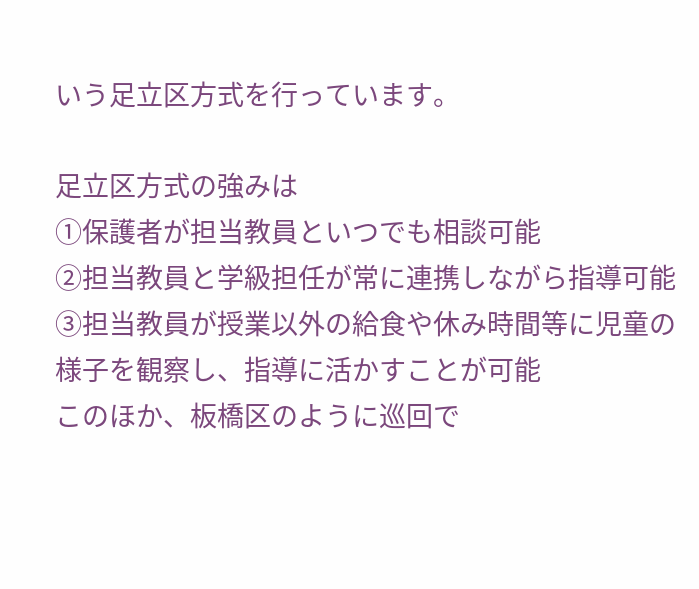いう足立区方式を行っています。

足立区方式の強みは
①保護者が担当教員といつでも相談可能
②担当教員と学級担任が常に連携しながら指導可能
③担当教員が授業以外の給食や休み時間等に児童の様子を観察し、指導に活かすことが可能
このほか、板橋区のように巡回で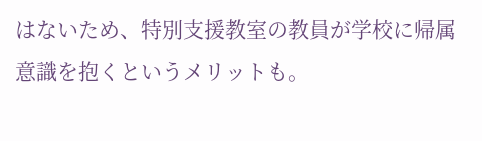はないため、特別支援教室の教員が学校に帰属意識を抱くというメリットも。